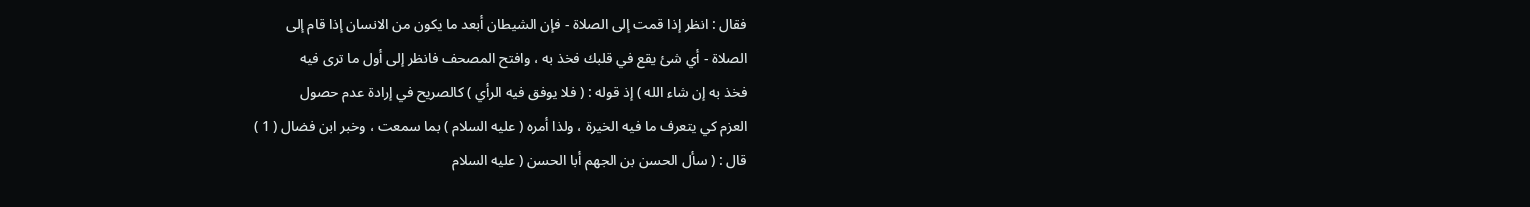فقال : انظر إذا قمت إلى الصلاة - فإن الشيطان أبعد ما يكون من الانسان إذا قام إلى
الصلاة - أي شئ يقع في قلبك فخذ به ، وافتح المصحف فانظر إلى أول ما ترى فيه
فخذ به إن شاء الله ) إذ قوله : ( فلا يوفق فيه الرأي ) كالصريح في إرادة عدم حصول
العزم كي يتعرف ما فيه الخيرة ، ولذا أمره ( عليه السلام ) بما سمعت ، وخبر ابن فضال ( 1 )
قال : ( سأل الحسن بن الجهم أبا الحسن ( عليه السلام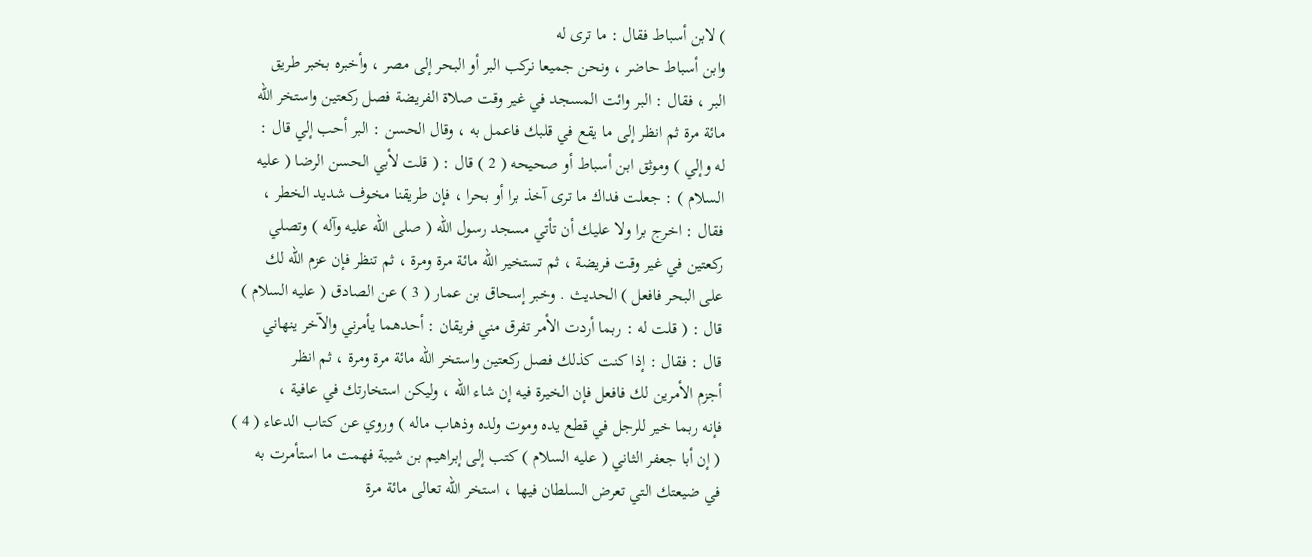) لابن أسباط فقال : ما ترى له
وابن أسباط حاضر ، ونحن جميعا نركب البر أو البحر إلى مصر ، وأخبره بخبر طريق
البر ، فقال : البر وائت المسجد في غير وقت صلاة الفريضة فصل ركعتين واستخر الله
مائة مرة ثم انظر إلى ما يقع في قلبك فاعمل به ، وقال الحسن : البر أحب إلي قال :
له وإلي ) وموثق ابن أسباط أو صحيحه ( 2 ) قال : ( قلت لأبي الحسن الرضا ( عليه
السلام ) : جعلت فداك ما ترى آخذ برا أو بحرا ، فإن طريقنا مخوف شديد الخطر ،
فقال : اخرج برا ولا عليك أن تأتي مسجد رسول الله ( صلى الله عليه وآله ) وتصلي
ركعتين في غير وقت فريضة ، ثم تستخير الله مائة مرة ومرة ، ثم تنظر فإن عزم الله لك
على البحر فافعل ) الحديث . وخبر إسحاق بن عمار ( 3 ) عن الصادق ( عليه السلام )
قال : ( قلت له : ربما أردت الأمر تفرق مني فريقان : أحدهما يأمرني والآخر ينهاني
قال : فقال : إذا كنت كذلك فصل ركعتين واستخر الله مائة مرة ومرة ، ثم انظر
أجزم الأمرين لك فافعل فإن الخيرة فيه إن شاء الله ، وليكن استخارتك في عافية ،
فإنه ربما خير للرجل في قطع يده وموت ولده وذهاب ماله ) وروي عن كتاب الدعاء ( 4 )
( إن أبا جعفر الثاني ( عليه السلام ) كتب إلى إبراهيم بن شيبة فهمت ما استأمرت به
في ضيعتك التي تعرض السلطان فيها ، استخر الله تعالى مائة مرة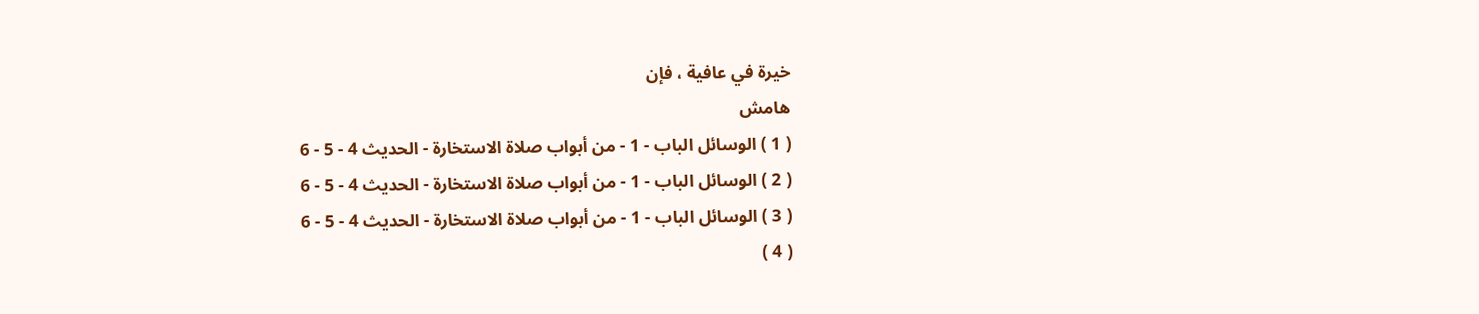خيرة في عافية ، فإن
هامش
( 1 ) الوسائل الباب - 1 - من أبواب صلاة الاستخارة - الحديث 4 - 5 - 6
( 2 ) الوسائل الباب - 1 - من أبواب صلاة الاستخارة - الحديث 4 - 5 - 6
( 3 ) الوسائل الباب - 1 - من أبواب صلاة الاستخارة - الحديث 4 - 5 - 6
( 4 )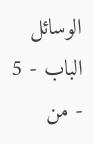الوسائل الباب - 5 - من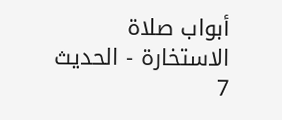أبواب صلاة الاستخارة - الحديث 7